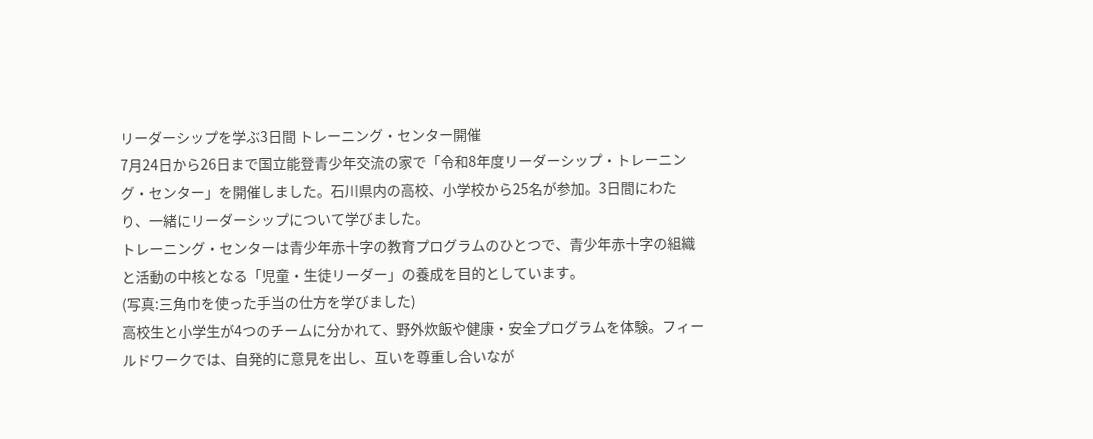リーダーシップを学ぶ3日間 トレーニング・センター開催
7月24日から26日まで国立能登青少年交流の家で「令和8年度リーダーシップ・トレーニング・センター」を開催しました。石川県内の高校、小学校から25名が参加。3日間にわたり、一緒にリーダーシップについて学びました。
トレーニング・センターは青少年赤十字の教育プログラムのひとつで、青少年赤十字の組織と活動の中核となる「児童・生徒リーダー」の養成を目的としています。
(写真:三角巾を使った手当の仕方を学びました)
高校生と小学生が4つのチームに分かれて、野外炊飯や健康・安全プログラムを体験。フィールドワークでは、自発的に意見を出し、互いを尊重し合いなが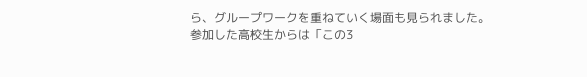ら、グループワークを重ねていく場面も見られました。
参加した高校生からは「この3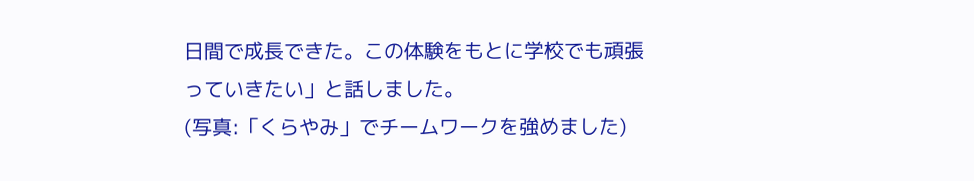日間で成長できた。この体験をもとに学校でも頑張っていきたい」と話しました。
(写真:「くらやみ」でチームワークを強めました)